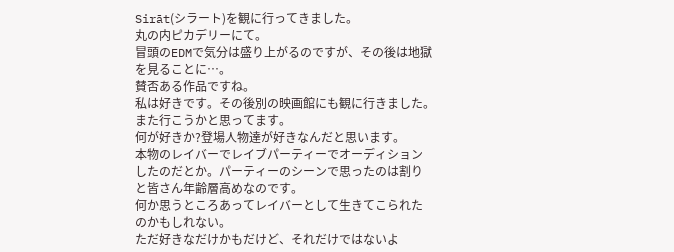Sirāt(シラート)を観に行ってきました。
丸の内ピカデリーにて。
冒頭のEDMで気分は盛り上がるのですが、その後は地獄
を見ることに…。
賛否ある作品ですね。
私は好きです。その後別の映画館にも観に行きました。
また行こうかと思ってます。
何が好きか?登場人物達が好きなんだと思います。
本物のレイバーでレイブパーティーでオーディション
したのだとか。パーティーのシーンで思ったのは割り
と皆さん年齢層高めなのです。
何か思うところあってレイバーとして生きてこられた
のかもしれない。
ただ好きなだけかもだけど、それだけではないよ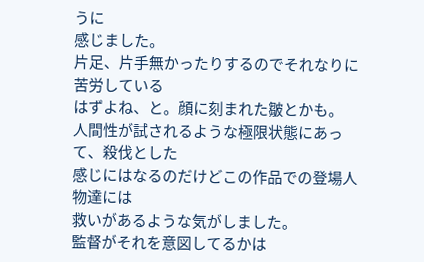うに
感じました。
片足、片手無かったりするのでそれなりに苦労している
はずよね、と。顔に刻まれた皺とかも。
人間性が試されるような極限状態にあって、殺伐とした
感じにはなるのだけどこの作品での登場人物達には
救いがあるような気がしました。
監督がそれを意図してるかは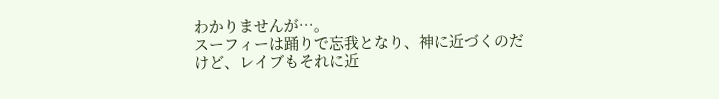わかりませんが…。
スーフィーは踊りで忘我となり、神に近づくのだ
けど、レイブもそれに近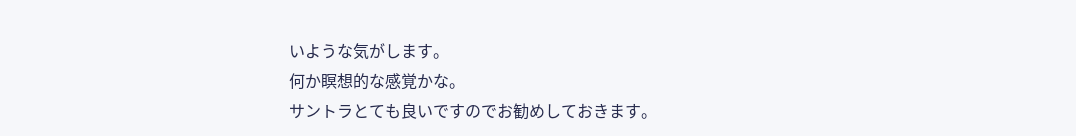いような気がします。
何か瞑想的な感覚かな。
サントラとても良いですのでお勧めしておきます。